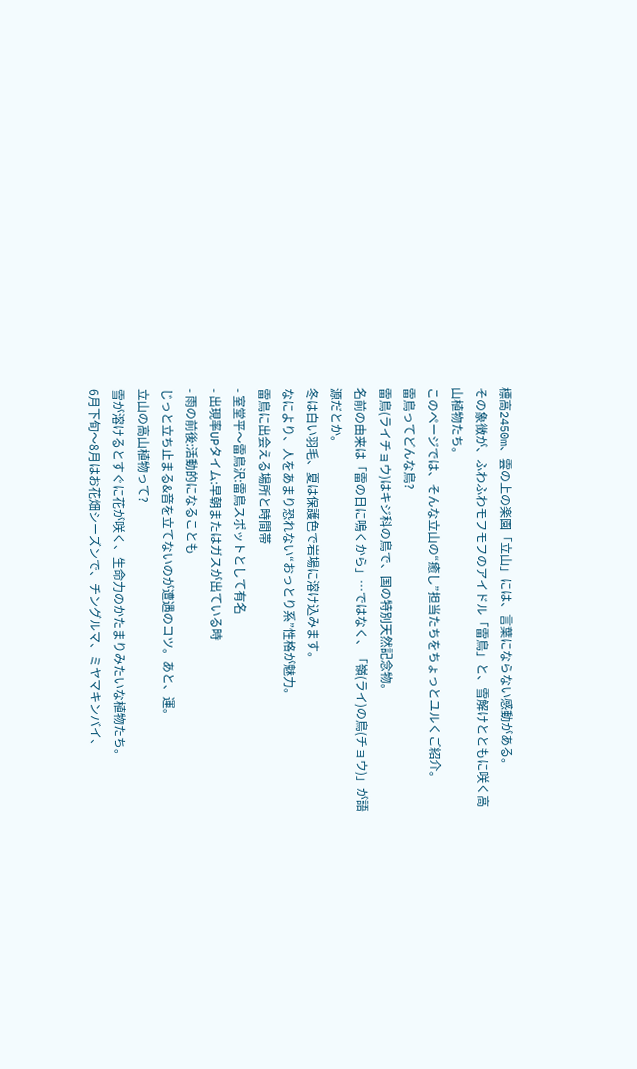標高2450m、雲の上の楽園「立山」には、言葉にならない感動がある。
その象徴が、ふわふわモフモフのアイドル「雷鳥」と、雪解けとともに咲く高山植物たち。
このページでは、そんな立山の“癒し”担当たちをちょっとユルくご紹介。
雷鳥ってどんな鳥?
雷鳥(ライチョウ)はキジ科の鳥で、国の特別天然記念物。
名前の由来は「雷の日に鳴くから」…ではなく、「嶺(ライ)の鳥(チョウ)」が語源だとか。
冬は白い羽毛、夏は保護色で岩場に溶け込みます。
なにより、人をあまり恐れない“おっとり系”性格が魅力。
雷鳥に出会える場所と時間帯
- 室堂平〜雷鳥沢:雷鳥スポットとして有名
- 出現率UPタイム:早朝またはガスが出ている時
- 雨の前後:活動的になることも
じっと立ち止まる&音を立てないのが遭遇のコツ。あと、運。
立山の高山植物って?
雪が溶けるとすぐに花が咲く、生命力のかたまりみたいな植物たち。
6月下旬〜8月はお花畑シーズンで、チングルマ、ミヤマキンバイ、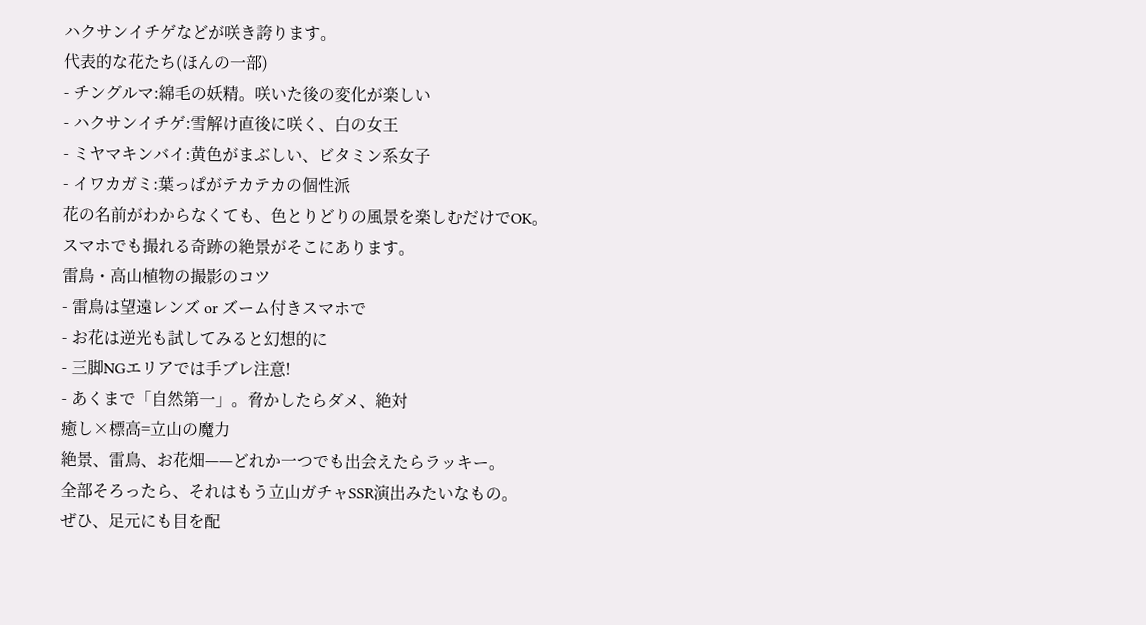ハクサンイチゲなどが咲き誇ります。
代表的な花たち(ほんの一部)
- チングルマ:綿毛の妖精。咲いた後の変化が楽しい
- ハクサンイチゲ:雪解け直後に咲く、白の女王
- ミヤマキンバイ:黄色がまぶしい、ビタミン系女子
- イワカガミ:葉っぱがテカテカの個性派
花の名前がわからなくても、色とりどりの風景を楽しむだけでOK。
スマホでも撮れる奇跡の絶景がそこにあります。
雷鳥・高山植物の撮影のコツ
- 雷鳥は望遠レンズ or ズーム付きスマホで
- お花は逆光も試してみると幻想的に
- 三脚NGエリアでは手ブレ注意!
- あくまで「自然第一」。脅かしたらダメ、絶対
癒し×標高=立山の魔力
絶景、雷鳥、お花畑——どれか一つでも出会えたらラッキー。
全部そろったら、それはもう立山ガチャSSR演出みたいなもの。
ぜひ、足元にも目を配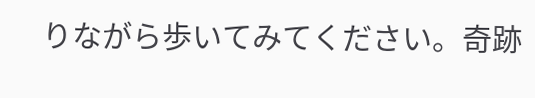りながら歩いてみてください。奇跡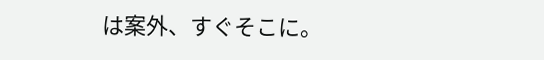は案外、すぐそこに。